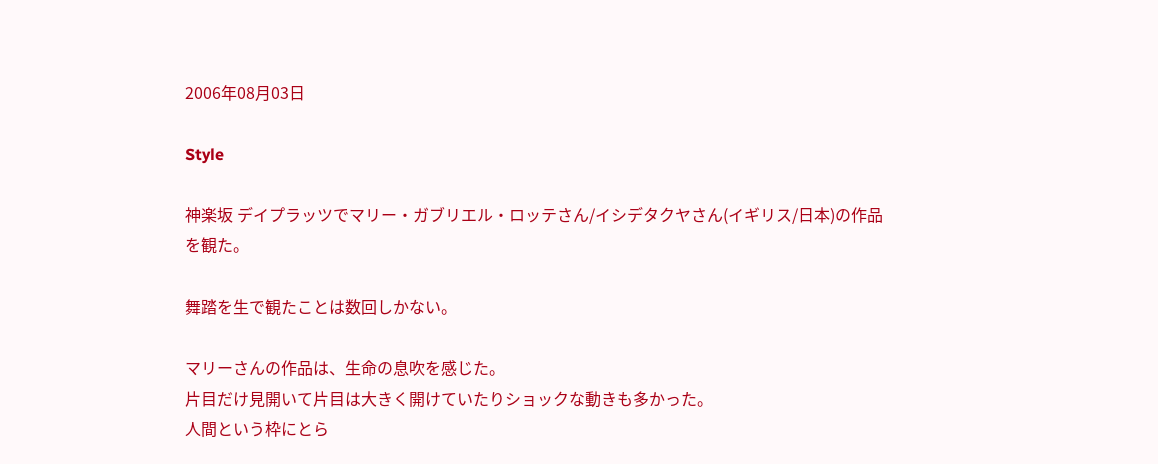2006年08月03日

Style

神楽坂 デイプラッツでマリー・ガブリエル・ロッテさん/イシデタクヤさん(イギリス/日本)の作品を観た。

舞踏を生で観たことは数回しかない。

マリーさんの作品は、生命の息吹を感じた。
片目だけ見開いて片目は大きく開けていたりショックな動きも多かった。
人間という枠にとら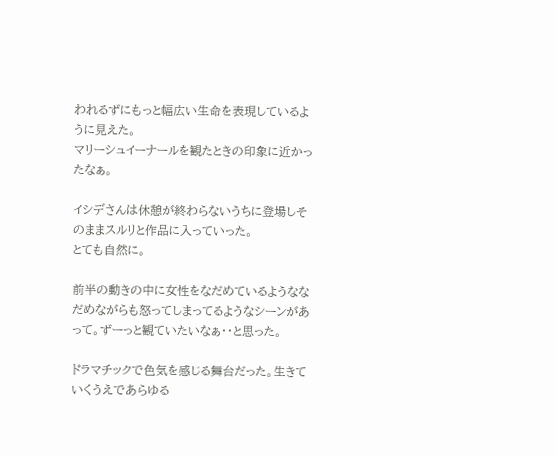われるずにもっと幅広い生命を表現しているように見えた。
マリーシュイーナールを観たときの印象に近かったなぁ。

イシデさんは休憩が終わらないうちに登場しそのままスルリと作品に入っていった。
とても自然に。

前半の動きの中に女性をなだめているようななだめながらも怒ってしまってるようなシーンがあって。ずーっと観ていたいなぁ・・と思った。

ドラマチックで色気を感じる舞台だった。生きていくうえであらゆる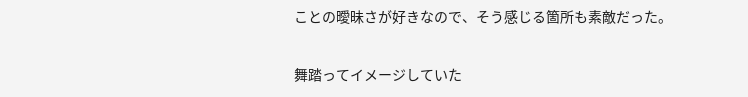ことの曖昧さが好きなので、そう感じる箇所も素敵だった。

舞踏ってイメージしていた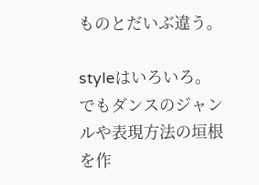ものとだいぶ違う。

styleはいろいろ。
でもダンスのジャンルや表現方法の垣根を作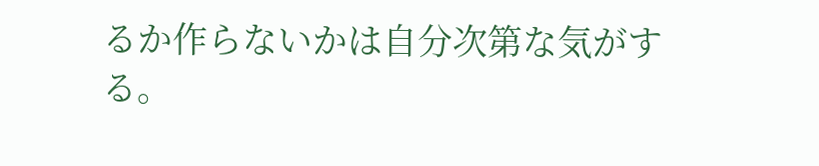るか作らないかは自分次第な気がする。